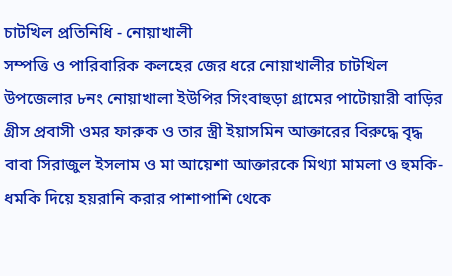চাটখিল প্রতিনিধি - নোয়াখালী
সম্পত্তি ও পারিবারিক কলহের জের ধরে নোয়াখালীর চাটখিল উপজেলার ৮নং নোয়াখালা ইউপির সিংবাহুড়া গ্রামের পাটোয়ারী বাড়ির গ্রীস প্রবাসী ওমর ফারুক ও তার স্ত্রী ইয়াসমিন আক্তারের বিরুদ্ধে বৃদ্ধ বাবা সিরাজুল ইসলাম ও মা আয়েশা আক্তারকে মিথ্যা মামলা ও হুমকি-ধমকি দিয়ে হয়রানি করার পাশাপাশি থেকে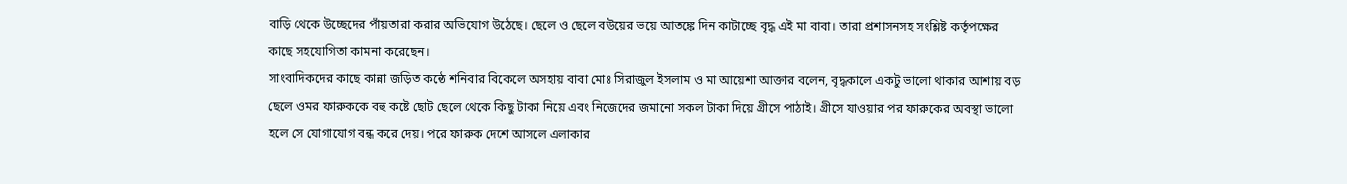বাড়ি থেকে উচ্ছেদের পাঁয়তারা করার অভিযোগ উঠেছে। ছেলে ও ছেলে বউয়ের ভয়ে আতঙ্কে দিন কাটাচ্ছে বৃদ্ধ এই মা বাবা। তারা প্রশাসনসহ সংশ্লিষ্ট কর্তৃপক্ষের কাছে সহযোগিতা কামনা করেছেন।
সাংবাদিকদের কাছে কান্না জড়িত কন্ঠে শনিবার বিকেলে অসহায় বাবা মোঃ সিরাজুল ইসলাম ও মা আয়েশা আক্তার বলেন, বৃদ্ধকালে একটু ভালো থাকার আশায় বড় ছেলে ওমর ফারুককে বহু কষ্টে ছোট ছেলে থেকে কিছু টাকা নিয়ে এবং নিজেদের জমানো সকল টাকা দিয়ে গ্রীসে পাঠাই। গ্রীসে যাওয়ার পর ফারুকের অবস্থা ভালো হলে সে যোগাযোগ বন্ধ করে দেয়। পরে ফারুক দেশে আসলে এলাকার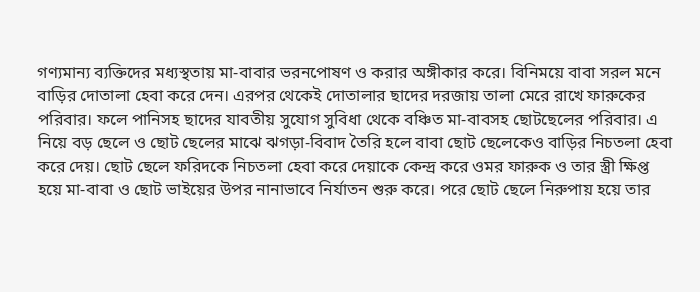গণ্যমান্য ব্যক্তিদের মধ্যস্থতায় মা-বাবার ভরনপোষণ ও করার অঙ্গীকার করে। বিনিময়ে বাবা সরল মনে বাড়ির দোতালা হেবা করে দেন। এরপর থেকেই দোতালার ছাদের দরজায় তালা মেরে রাখে ফারুকের পরিবার। ফলে পানিসহ ছাদের যাবতীয় সুযোগ সুবিধা থেকে বঞ্চিত মা-বাবসহ ছোটছেলের পরিবার। এ নিয়ে বড় ছেলে ও ছোট ছেলের মাঝে ঝগড়া-বিবাদ তৈরি হলে বাবা ছোট ছেলেকেও বাড়ির নিচতলা হেবা করে দেয়। ছোট ছেলে ফরিদকে নিচতলা হেবা করে দেয়াকে কেন্দ্র করে ওমর ফারুক ও তার স্ত্রী ক্ষিপ্ত হয়ে মা-বাবা ও ছোট ভাইয়ের উপর নানাভাবে নির্যাতন শুরু করে। পরে ছোট ছেলে নিরুপায় হয়ে তার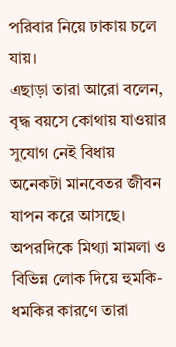পরিবার নিয়ে ঢাকায় চলে যায়।
এছাড়া তারা আরো বলেন, বৃদ্ধ বয়সে কোথায় যাওয়ার সুযোগ নেই বিধায় অনেকটা মানবেতর জীবন যাপন করে আসছে। অপরদিকে মিথ্যা মামলা ও বিভিন্ন লোক দিয়ে হুমকি-ধমকির কারণে তারা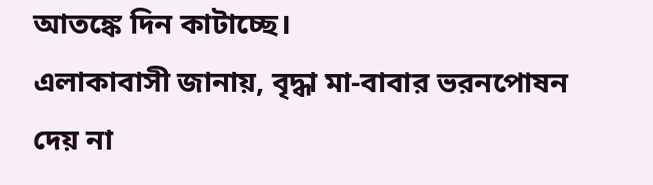আতঙ্কে দিন কাটাচ্ছে।
এলাকাবাসী জানায়, বৃদ্ধা মা-বাবার ভরনপোষন দেয় না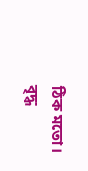ঠিক মতো। বৃদ্ধ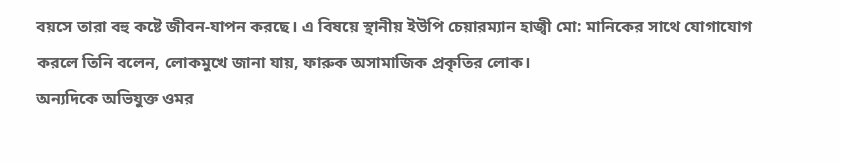বয়সে তারা বহু কষ্টে জীবন-যাপন করছে। এ বিষয়ে স্থানীয় ইউপি চেয়ারম্যান হাজ্বী মো: মানিকের সাথে যোগাযোগ করলে তিনি বলেন, লোকমুখে জানা যায়, ফারুক অসামাজিক প্রকৃতির লোক।
অন্যদিকে অভিযুক্ত ওমর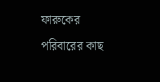ফারুকের পরিবারের কাছ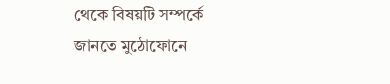থেকে বিষয়টি সম্পর্কে জানতে মুঠোফোনে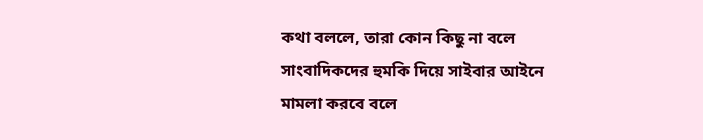কথা বললে, তারা কোন কিছু না বলে সাংবাদিকদের হুমকি দিয়ে সাইবার আইনে মামলা করবে বলে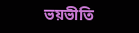ভয়ভীতি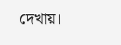দেখায়।